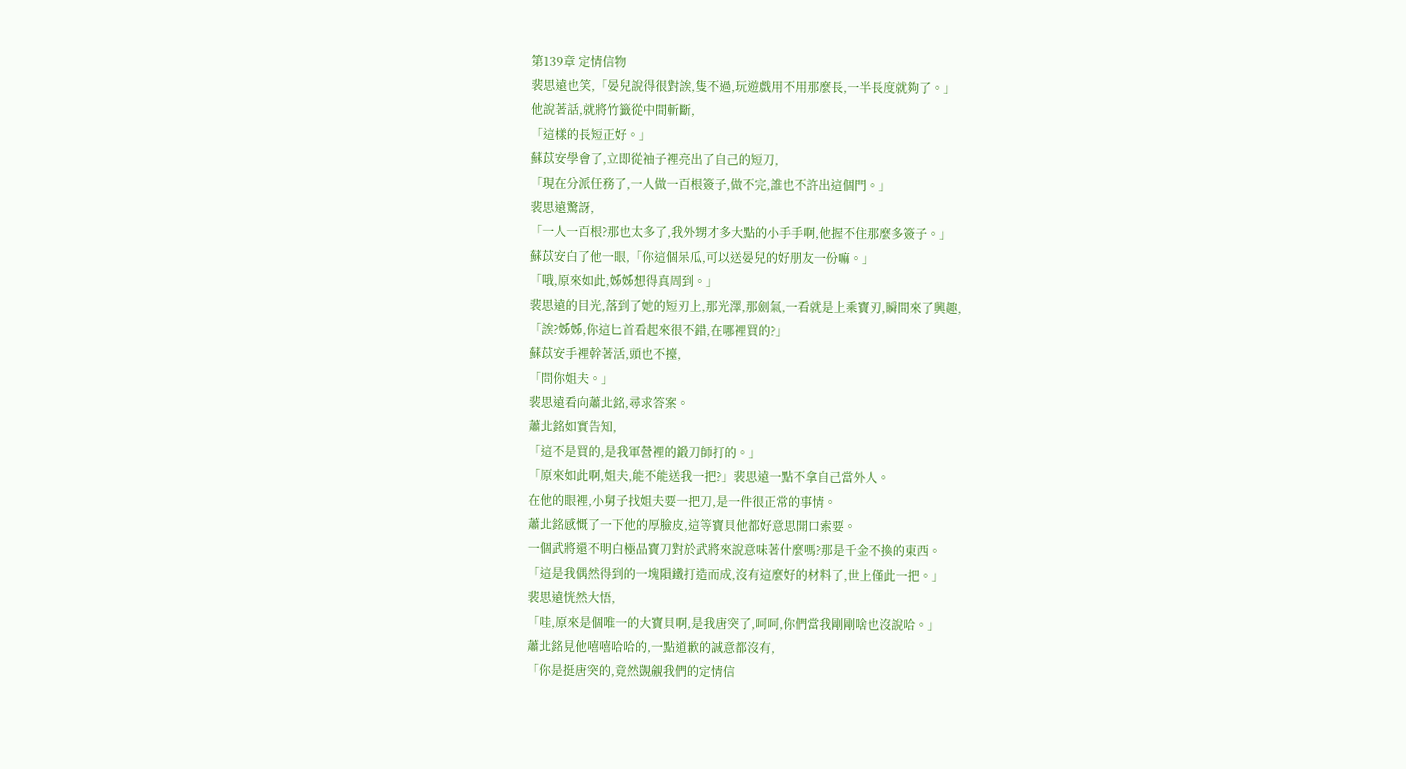第139章 定情信物
裴思遠也笑,「晏兒說得很對誒,隻不過,玩遊戲用不用那麼長,一半長度就夠了。」
他說著話,就將竹籤從中間斬斷,
「這樣的長短正好。」
蘇苡安學會了,立即從袖子裡亮出了自己的短刀,
「現在分派任務了,一人做一百根簽子,做不完,誰也不許出這個門。」
裴思遠驚訝,
「一人一百根?那也太多了,我外甥才多大點的小手手啊,他握不住那麼多簽子。」
蘇苡安白了他一眼,「你這個呆瓜,可以送晏兒的好朋友一份嘛。」
「哦,原來如此,姊姊想得真周到。」
裴思遠的目光,落到了她的短刃上,那光澤,那劍氣,一看就是上乘寶刃,瞬間來了興趣,
「誒?姊姊,你這匕首看起來很不錯,在哪裡買的?」
蘇苡安手裡幹著活,頭也不擡,
「問你姐夫。」
裴思遠看向蕭北銘,尋求答案。
蕭北銘如實告知,
「這不是買的,是我軍營裡的鍛刀師打的。」
「原來如此啊,姐夫,能不能送我一把?」裴思遠一點不拿自己當外人。
在他的眼裡,小舅子找姐夫要一把刀,是一件很正常的事情。
蕭北銘感慨了一下他的厚臉皮,這等寶貝他都好意思開口索要。
一個武將還不明白極品寶刀對於武將來說意味著什麼嗎?那是千金不換的東西。
「這是我偶然得到的一塊隕鐵打造而成,沒有這麼好的材料了,世上僅此一把。」
裴思遠恍然大悟,
「哇,原來是個唯一的大寶貝啊,是我唐突了,呵呵,你們當我剛剛啥也沒說哈。」
蕭北銘見他嘻嘻哈哈的,一點道歉的誠意都沒有,
「你是挺唐突的,竟然覬覦我們的定情信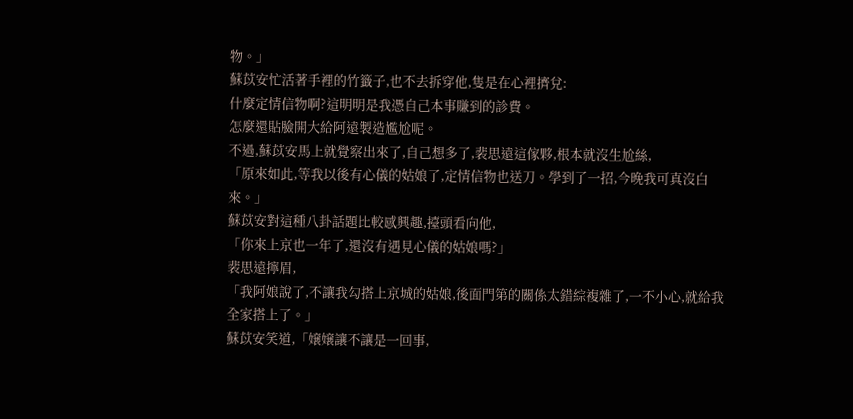物。」
蘇苡安忙活著手裡的竹籤子,也不去拆穿他,隻是在心裡擠兌:
什麼定情信物啊?這明明是我憑自己本事賺到的診費。
怎麼還貼臉開大給阿遠製造尷尬呢。
不過,蘇苡安馬上就覺察出來了,自己想多了,裴思遠這傢夥,根本就沒生尬絲,
「原來如此,等我以後有心儀的姑娘了,定情信物也送刀。學到了一招,今晚我可真沒白來。」
蘇苡安對這種八卦話題比較感興趣,擡頭看向他,
「你來上京也一年了,還沒有遇見心儀的姑娘嗎?」
裴思遠擰眉,
「我阿娘說了,不讓我勾搭上京城的姑娘,後面門第的關係太錯綜複雜了,一不小心,就給我全家搭上了。」
蘇苡安笑道,「嬢嬢讓不讓是一回事,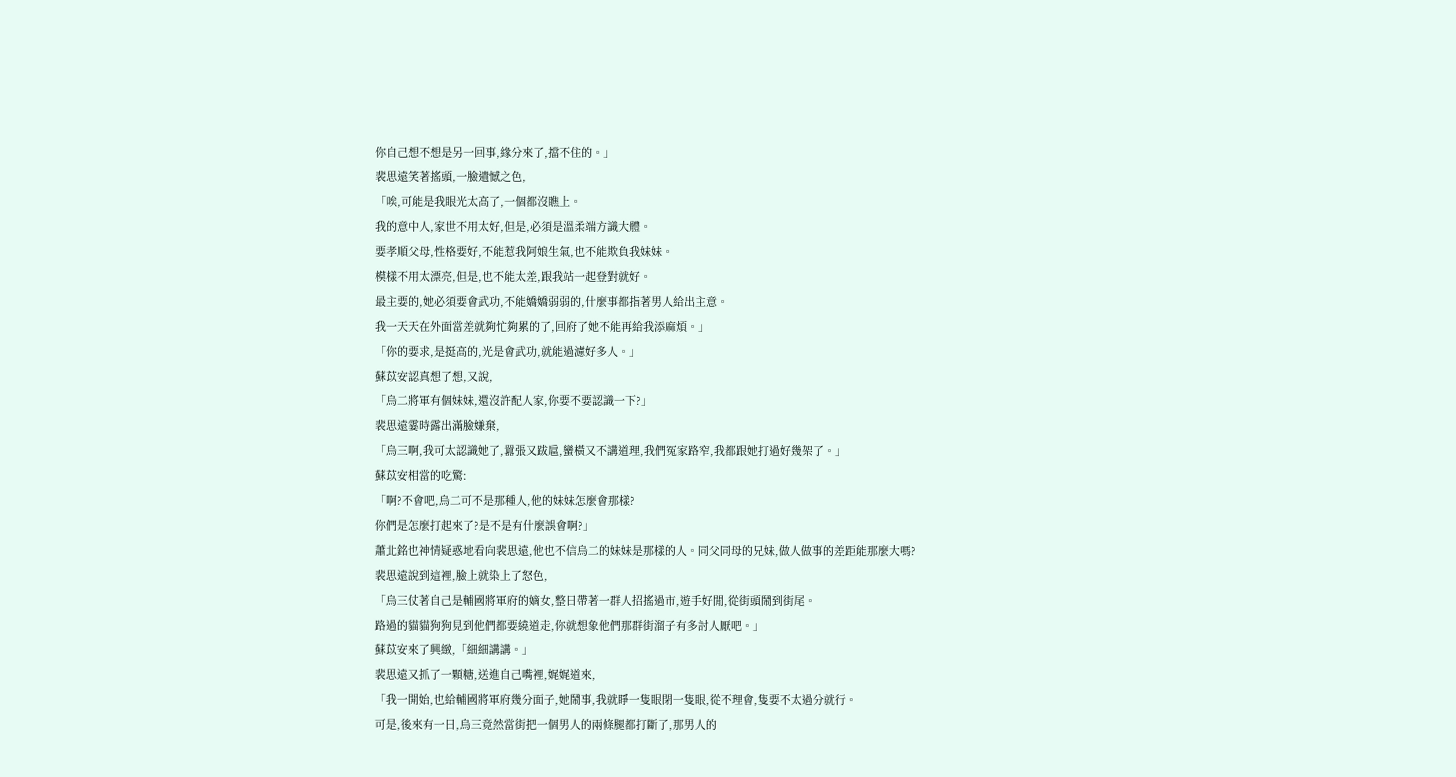你自己想不想是另一回事,緣分來了,擋不住的。」
裴思遠笑著搖頭,一臉遺憾之色,
「唉,可能是我眼光太高了,一個都沒瞧上。
我的意中人,家世不用太好,但是,必須是溫柔端方識大體。
要孝順父母,性格要好,不能惹我阿娘生氣,也不能欺負我妹妹。
模樣不用太漂亮,但是,也不能太差,跟我站一起登對就好。
最主要的,她必須要會武功,不能嬌嬌弱弱的,什麼事都指著男人給出主意。
我一天天在外面當差就夠忙夠累的了,回府了她不能再給我添麻煩。」
「你的要求,是挺高的,光是會武功,就能過濾好多人。」
蘇苡安認真想了想,又說,
「烏二將軍有個妹妹,還沒許配人家,你要不要認識一下?」
裴思遠霎時露出滿臉嫌棄,
「烏三啊,我可太認識她了,囂張又跋扈,蠻橫又不講道理,我們冤家路窄,我都跟她打過好幾架了。」
蘇苡安相當的吃驚:
「啊?不會吧,烏二可不是那種人,他的妹妹怎麼會那樣?
你們是怎麼打起來了?是不是有什麼誤會啊?」
蕭北銘也神情疑惑地看向裴思遠,他也不信烏二的妹妹是那樣的人。同父同母的兄妹,做人做事的差距能那麼大嗎?
裴思遠說到這裡,臉上就染上了怒色,
「烏三仗著自己是輔國將軍府的嫡女,整日帶著一群人招搖過市,遊手好閒,從街頭鬧到街尾。
路過的貓貓狗狗見到他們都要繞道走,你就想象他們那群街溜子有多討人厭吧。」
蘇苡安來了興緻,「細細講講。」
裴思遠又抓了一顆糖,送進自己嘴裡,娓娓道來,
「我一開始,也給輔國將軍府幾分面子,她鬧事,我就睜一隻眼閉一隻眼,從不理會,隻要不太過分就行。
可是,後來有一日,烏三竟然當街把一個男人的兩條腿都打斷了,那男人的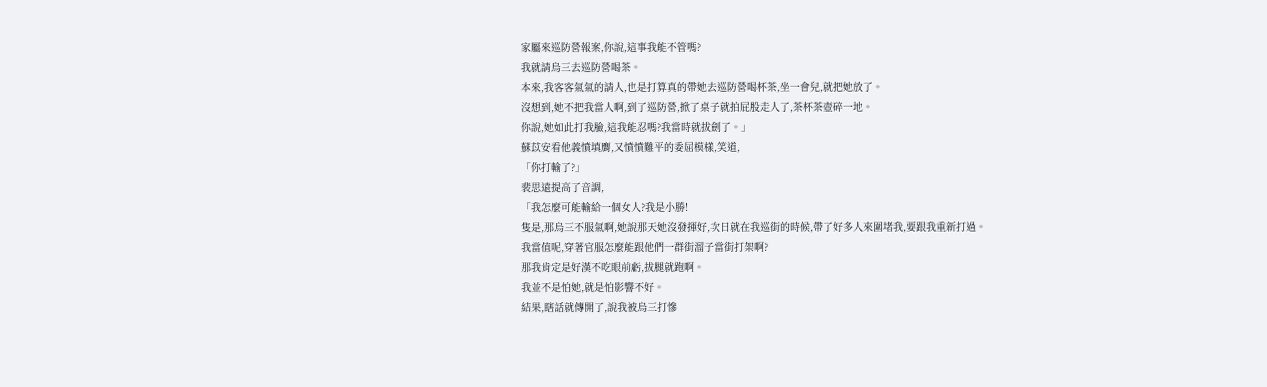家屬來巡防營報案,你說,這事我能不管嗎?
我就請烏三去巡防營喝茶。
本來,我客客氣氣的請人,也是打算真的帶她去巡防營喝杯茶,坐一會兒,就把她放了。
沒想到,她不把我當人啊,到了巡防營,掀了桌子就拍屁股走人了,茶杯茶壺碎一地。
你說,她如此打我臉,這我能忍嗎?我當時就拔劍了。」
蘇苡安看他義憤填膺,又憤憤難平的委屈模樣,笑道,
「你打輸了?」
裴思遠提高了音調,
「我怎麼可能輸給一個女人?我是小勝!
隻是,那烏三不服氣啊,她說那天她沒發揮好,次日就在我巡街的時候,帶了好多人來圍堵我,要跟我重新打過。
我當值呢,穿著官服怎麼能跟他們一群街溜子當街打架啊?
那我肯定是好漢不吃眼前虧,拔腿就跑啊。
我並不是怕她,就是怕影響不好。
結果,瞎話就傳開了,說我被烏三打慘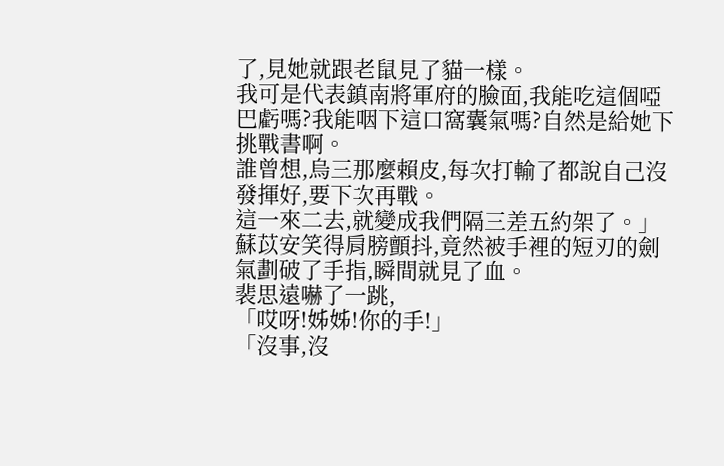了,見她就跟老鼠見了貓一樣。
我可是代表鎮南將軍府的臉面,我能吃這個啞巴虧嗎?我能咽下這口窩囊氣嗎?自然是給她下挑戰書啊。
誰曾想,烏三那麼賴皮,每次打輸了都說自己沒發揮好,要下次再戰。
這一來二去,就變成我們隔三差五約架了。」
蘇苡安笑得肩膀顫抖,竟然被手裡的短刃的劍氣劃破了手指,瞬間就見了血。
裴思遠嚇了一跳,
「哎呀!姊姊!你的手!」
「沒事,沒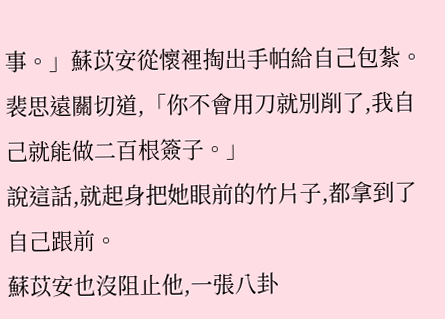事。」蘇苡安從懷裡掏出手帕給自己包紮。
裴思遠關切道,「你不會用刀就別削了,我自己就能做二百根簽子。」
說這話,就起身把她眼前的竹片子,都拿到了自己跟前。
蘇苡安也沒阻止他,一張八卦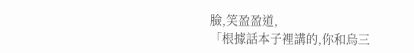臉,笑盈盈道,
「根據話本子裡講的,你和烏三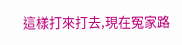這樣打來打去,現在冤家路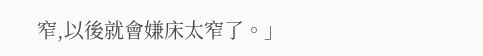窄,以後就會嫌床太窄了。」